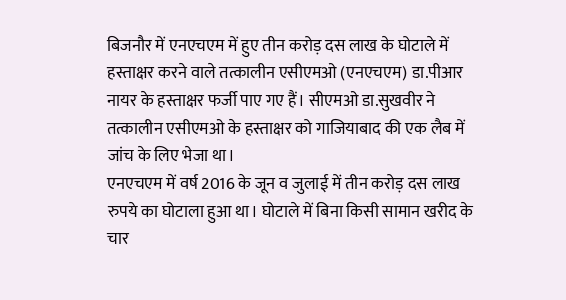बिजनौर में एनएचएम में हुए तीन करोड़ दस लाख के घोटाले में हस्ताक्षर करने वाले तत्कालीन एसीएमओ (एनएचएम) डा.पीआर नायर के हस्ताक्षर फर्जी पाए गए हैं। सीएमओ डा.सुखवीर ने तत्कालीन एसीएमओ के हस्ताक्षर को गाजियाबाद की एक लैब में जांच के लिए भेजा था।
एनएचएम में वर्ष 2016 के जून व जुलाई में तीन करोड़ दस लाख रुपये का घोटाला हुआ था। घोटाले में बिना किसी सामान खरीद के चार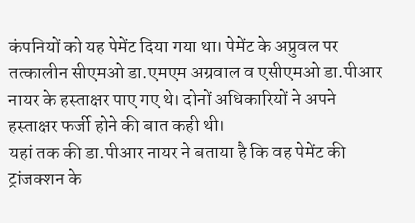कंपनियों को यह पेमेंट दिया गया था। पेमेंट के अप्रुवल पर तत्कालीन सीएमओ डा.एमएम अग्रवाल व एसीएमओ डा.पीआर नायर के हस्ताक्षर पाए गए थे। दोनों अधिकारियों ने अपने हस्ताक्षर फर्जी होने की बात कही थी।
यहां तक की डा.पीआर नायर ने बताया है कि वह पेमेंट की ट्रांजक्शन के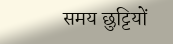समय छुट्टियों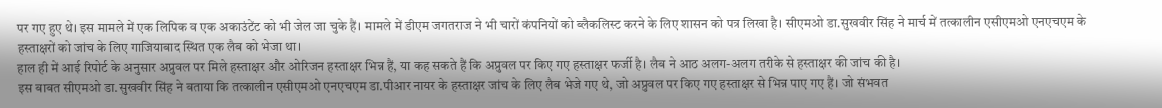पर गए हुए थे। इस मामले में एक लिपिक व एक अकाउंटेंट को भी जेल जा चुके हैं। मामले में डीएम जगतराज ने भी चारों कंपनियों को ब्लैकलिस्ट करने के लिए शासन को पत्र लिखा है। सीएमओ डा.सुखवीर सिंह ने मार्च में तत्कालीन एसीएमओ एनएचएम के हस्ताक्षरों को जांच के लिए गाजियाबाद स्थित एक लैब को भेजा था।
हाल ही में आई रिपोर्ट के अनुसार अप्रुवल पर मिले हस्ताक्षर और ओरिजन हस्ताक्षर भिन्न हैं, या कह सकते हैं कि अप्रुवल पर किए गए हस्ताक्षर फर्जी है। लैब ने आठ अलग-अलग तरीके से हस्ताक्षर की जांच की है।
इस बाबत सीएमओ डा.सुखवीर सिंह ने बताया कि तत्कालीन एसीएमओ एनएचएम डा.पीआर नायर के हस्ताक्षर जांच के लिए लैब भेजे गए थे, जो अप्रुवल पर किए गए हस्ताक्षर से भिन्न पाए गए हैं। जो संभवत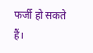फर्जी हो सकते हैं।